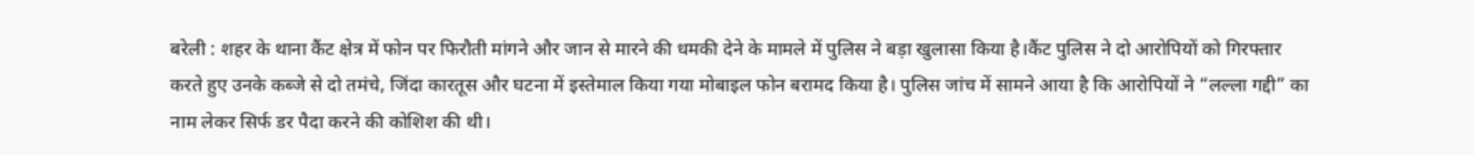बरेली : शहर के थाना कैंट क्षेत्र में फोन पर फिरौती मांगने और जान से मारने की धमकी देने के मामले में पुलिस ने बड़ा खुलासा किया है।कैंट पुलिस ने दो आरोपियों को गिरफ्तार करते हुए उनके कब्जे से दो तमंचे, जिंदा कारतूस और घटना में इस्तेमाल किया गया मोबाइल फोन बरामद किया है। पुलिस जांच में सामने आया है कि आरोपियों ने “लल्ला गद्दी” का नाम लेकर सिर्फ डर पैदा करने की कोशिश की थी।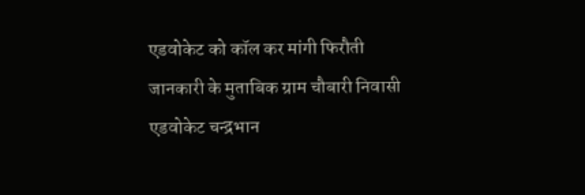एडवोकेट को कॉल कर मांगी फिरौती
जानकारी के मुताबिक ग्राम चौबारी निवासी एडवोकेट चन्द्रभान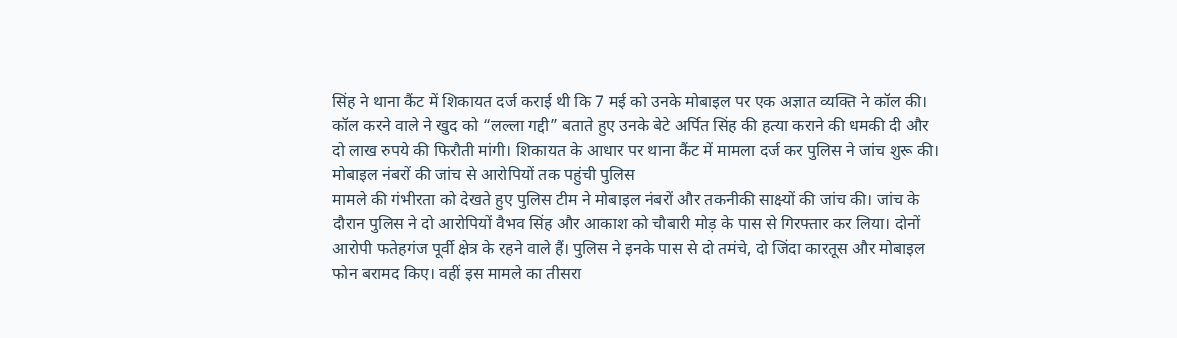सिंह ने थाना कैंट में शिकायत दर्ज कराई थी कि 7 मई को उनके मोबाइल पर एक अज्ञात व्यक्ति ने कॉल की। कॉल करने वाले ने खुद को “लल्ला गद्दी” बताते हुए उनके बेटे अर्पित सिंह की हत्या कराने की धमकी दी और दो लाख रुपये की फिरौती मांगी। शिकायत के आधार पर थाना कैंट में मामला दर्ज कर पुलिस ने जांच शुरू की।
मोबाइल नंबरों की जांच से आरोपियों तक पहुंची पुलिस
मामले की गंभीरता को देखते हुए पुलिस टीम ने मोबाइल नंबरों और तकनीकी साक्ष्यों की जांच की। जांच के दौरान पुलिस ने दो आरोपियों वैभव सिंह और आकाश को चौबारी मोड़ के पास से गिरफ्तार कर लिया। दोनों आरोपी फतेहगंज पूर्वी क्षेत्र के रहने वाले हैं। पुलिस ने इनके पास से दो तमंचे, दो जिंदा कारतूस और मोबाइल फोन बरामद किए। वहीं इस मामले का तीसरा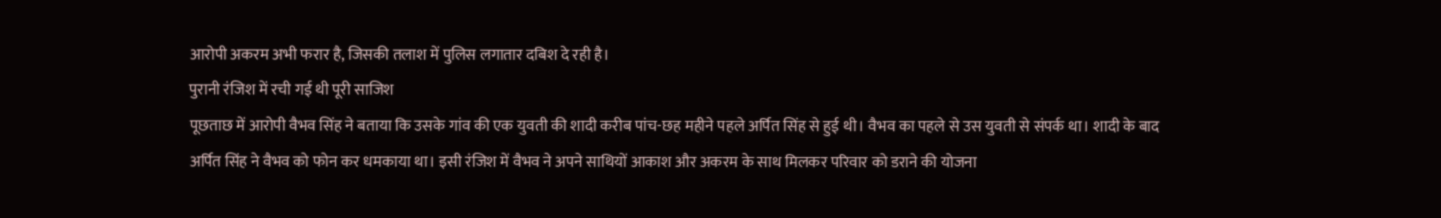आरोपी अकरम अभी फरार है, जिसकी तलाश में पुलिस लगातार दबिश दे रही है।
पुरानी रंजिश में रची गई थी पूरी साजिश
पूछताछ में आरोपी वैभव सिंह ने बताया कि उसके गांव की एक युवती की शादी करीब पांच-छह महीने पहले अर्पित सिंह से हुई थी। वैभव का पहले से उस युवती से संपर्क था। शादी के बाद अर्पित सिंह ने वैभव को फोन कर धमकाया था। इसी रंजिश में वैभव ने अपने साथियों आकाश और अकरम के साथ मिलकर परिवार को डराने की योजना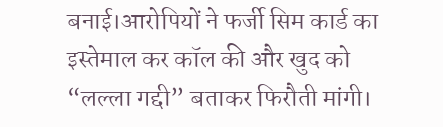बनाई।आरोपियों ने फर्जी सिम कार्ड का इस्तेमाल कर कॉल की और खुद को “लल्ला गद्दी” बताकर फिरौती मांगी।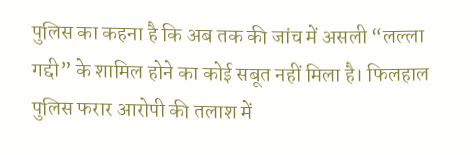पुलिस का कहना है कि अब तक की जांच में असली “लल्ला गद्दी” के शामिल होने का कोई सबूत नहीं मिला है। फिलहाल पुलिस फरार आरोपी की तलाश में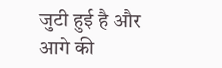जुटी हुई है और आगे की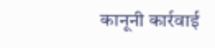कानूनी कार्रवाई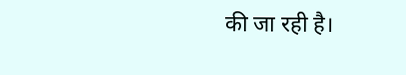की जा रही है।